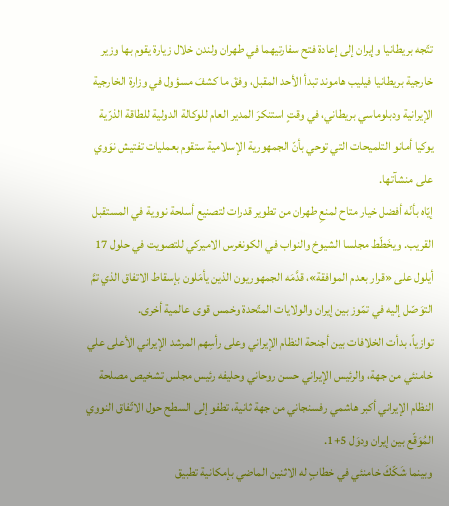تتّجه بريطانيا وإيران إلى إعادة فتح سفارتيهما في طهران ولندن خلال زيارة يقوم بها وزير خارجية بريطانيا فيليب هاموند تبدأ الأحد المقبل، وفقَ ما كشفَ مسؤول في وزارة الخارجية الإيرانية ودبلوماسي بريطاني، في وقتٍ استنكرَ المدير العام للوكالة الدولية للطاقة الذرّية يوكيا أمانو التلميحات التي توحي بأنّ الجمهورية الإسلامية ستقوم بعمليات تفتيش نوَوي على منشآتها.
إيّاه بأنّه أفضل خيار متاح لمنعِ طهران من تطوير قدرات لتصنيع أسلحة نووية في المستقبل القريب. ويخَطّط مجلسا الشيوخ والنواب في الكونغرس الاميركي للتصويت في حلول 17 أيلول على «قرار بعدم الموافقة»، قدَّمَه الجمهوريون الذين يأمَلون بإسقاط الاتفاق الذي تمَّ التوَصّل إليه في تمّوز بين إيران والولايات المتّحدة وخمس قوى عالمية أخرى.
توازياً، بدأت الخلافات بين أجنحة النظام الإيراني وعلى رأسِهم المرشد الإيراني الأعلى علي خامنئي من جهة، والرئيس الإيراني حسن روحاني وحليفه رئيس مجلس تشخيص مصلحة النظام الإيراني أكبر هاشمي رفسنجاني من جهة ثانية، تطفو إلى السطح حول الاتّفاق النووي المُوَقّع بين إيران ودوَل 5+1.
وبينما شَكّكَ خامنئي في خطابٍ له الاثنين الماضي بإمكانية تطبيق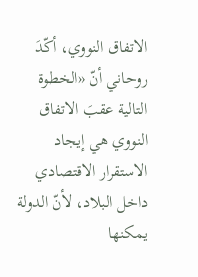الاتفاق النووي، أكّدَ روحاني أنّ «الخطوة التالية عقبَ الاتفاق النووي هي إيجاد الاستقرار الاقتصادي داخل البلاد، لأنّ الدولة يمكنها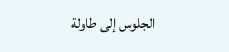الجلوس إلى طاولة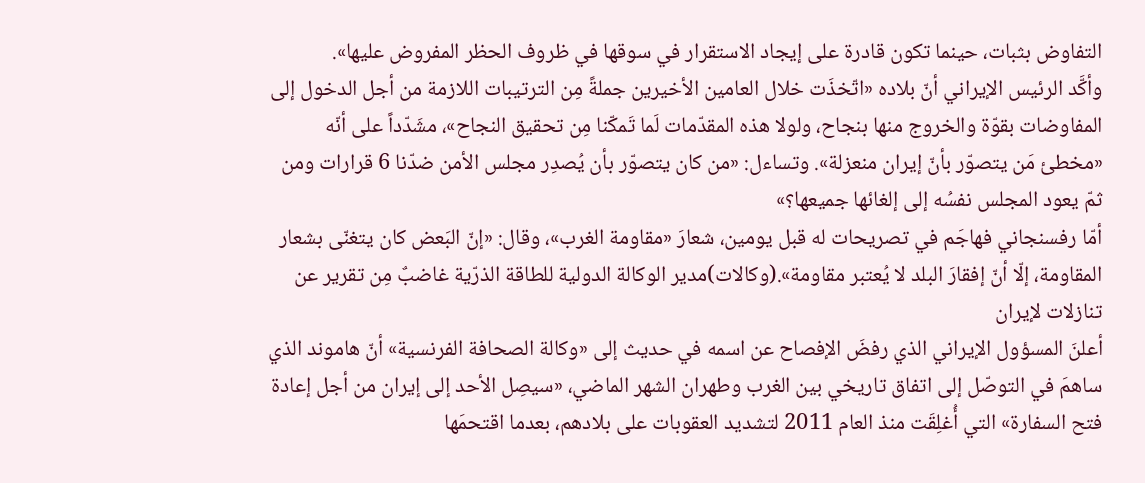التفاوض بثبات، حينما تكون قادرة على إيجاد الاستقرار في سوقها في ظروف الحظر المفروض عليها».
وأكَّد الرئيس الإيراني أنّ بلاده «اتّخذَت خلال العامين الأخيرين جملةً مِن الترتيبات اللازمة من أجل الدخول إلى المفاوضات بقوّة والخروج منها بنجاح، ولولا هذه المقدّمات لَما تَمكّنا مِن تحقيق النجاح»، مشَدّداً على أنّه «مخطئ مَن يتصوّر بأنّ إيران منعزلة». وتساءل: «من كان يتصوّر بأن يُصدِر مجلس الأمن ضدّنا 6 قرارات ومن ثمّ يعود المجلس نفسُه إلى إلغائها جميعها؟»
أمّا رفسنجاني فهاجَم في تصريحات له قبل يومين، شعارَ «مقاومة الغرب»، وقال: «إنّ البَعض كان يتغنّى بشعار المقاومة، إلّا أنّ إفقارَ البلد لا يُعتبر مقاومة».(وكالات)مدير الوكالة الدولية للطاقة الذرّية غاضبٌ مِن تقرير عن تنازلات لإيران
أعلنَ المسؤول الإيراني الذي رفضَ الإفصاح عن اسمه في حديث إلى «وكالة الصحافة الفرنسية» أنّ هاموند الذي ساهمَ في التوصّل إلى اتفاق تاريخي بين الغرب وطهران الشهر الماضي، «سيصِل الأحد إلى إيران من أجل إعادة فتح السفارة» التي أُغلِقَت منذ العام 2011 لتشديد العقوبات على بلادهم، بعدما اقتحمَها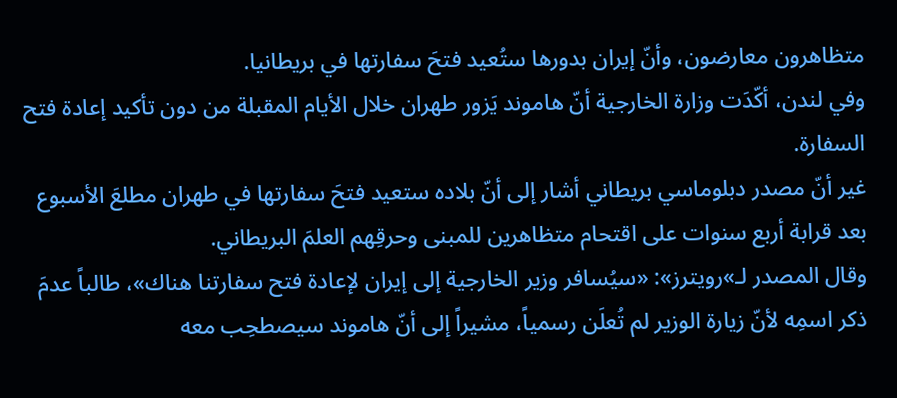متظاهرون معارضون، وأنّ إيران بدورها ستُعيد فتحَ سفارتها في بريطانيا.
وفي لندن، أكّدَت وزارة الخارجية أنّ هاموند يَزور طهران خلال الأيام المقبلة من دون تأكيد إعادة فتح السفارة.
غير أنّ مصدر دبلوماسي بريطاني أشار إلى أنّ بلاده ستعيد فتحَ سفارتها في طهران مطلعَ الأسبوع بعد قرابة أربع سنوات على اقتحام متظاهرين للمبنى وحرقِهم العلمَ البريطاني.
وقال المصدر لـ»رويترز»: «سيُسافر وزير الخارجية إلى إيران لإعادة فتح سفارتنا هناك»، طالباً عدمَ ذكر اسمِه لأنّ زيارة الوزير لم تُعلَن رسمياً، مشيراً إلى أنّ هاموند سيصطحِب معه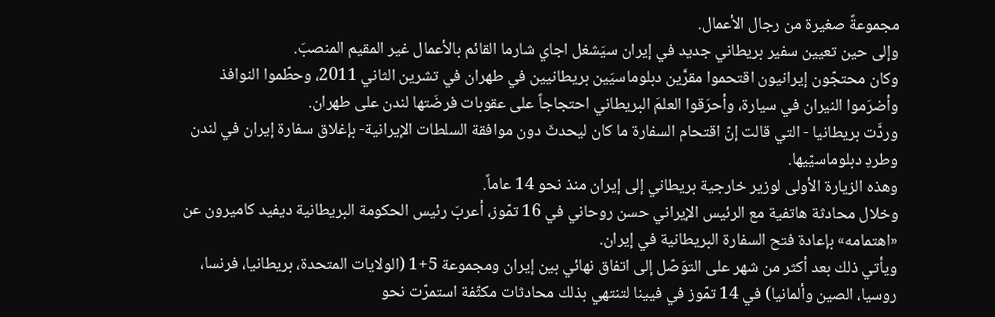مجموعةً صغيرة من رجال الأعمال.
وإلى حين تعيين سفير بريطاني جديد في إيران سيَشغل اجاي شارما القائم بالأعمال غير المقيم المنصبَ.
وكان محتجّون إيرانيون اقتحموا مقرَّين دبلوماسيَين بريطانيين في طهران في تشرين الثاني 2011، وحطّموا النوافذ وأضرَموا النيران في سيارة، وأحرَقوا العلمَ البريطاني احتجاجاً على عقوبات فرضَتها لندن على طهران.
وردَّت بريطانيا - التي قالت إنّ اقتحام السفارة ما كان ليحدثَ دون موافقة السلطات الإيرانية- بإغلاق سفارة إيران في لندن وطردِ دبلوماسيّيها.
وهذه الزيارة الأولى لوزير خارجية بريطاني إلى إيران منذ نحو 14 عاماً.
وخلال محادثة هاتفية مع الرئيس الإيراني حسن روحاني في 16 تمّوز، أعربَ رئيس الحكومة البريطانية ديفيد كاميرون عن «اهتمامه» بإعادة فتح السفارة البريطانية في إيران.
ويأتي ذلك بعد أكثر من شهر على التوَصّل إلى اتفاق نهائي بين إيران ومجموعة 5+1 (الولايات المتحدة، بريطانيا، فرنسا، روسيا، الصين وألمانيا) في 14 تمّوز في فيينا لتنتهي بذلك محادثات مكثّفة استمرّت نحو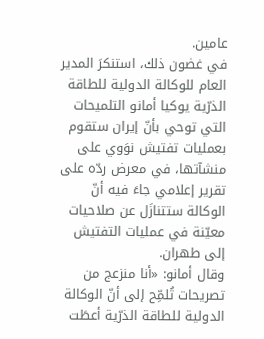عامين.
في غضون ذلك، استنكرَ المدير العام للوكالة الدولية للطاقة الذرّية يوكيا أمانو التلميحات التي توحي بأنّ إيران ستقوم بعمليات تفتيش نوَوي على منشآتها، في معرض ردّه على تقرير إعلامي جاءَ فيه أنّ الوكالة ستتنازَل عن صلاحيات معيّنة في عمليات التفتيش إلى طهران.
وقال أمانو: «أنا منزعج من تصريحات تُلمِّح إلى أنّ الوكالة الدولية للطاقة الذرّية أعطَت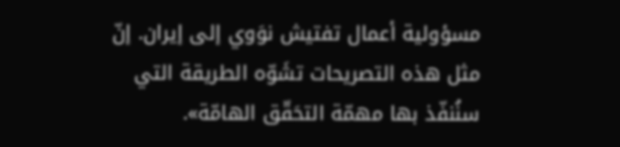مسؤولية أعمال تفتيش نوَوي إلى إيران. إنّ مثل هذه التصريحات تشَوّه الطريقة التي سنُنفّذ بها مهمّة التحَقّق الهامّة».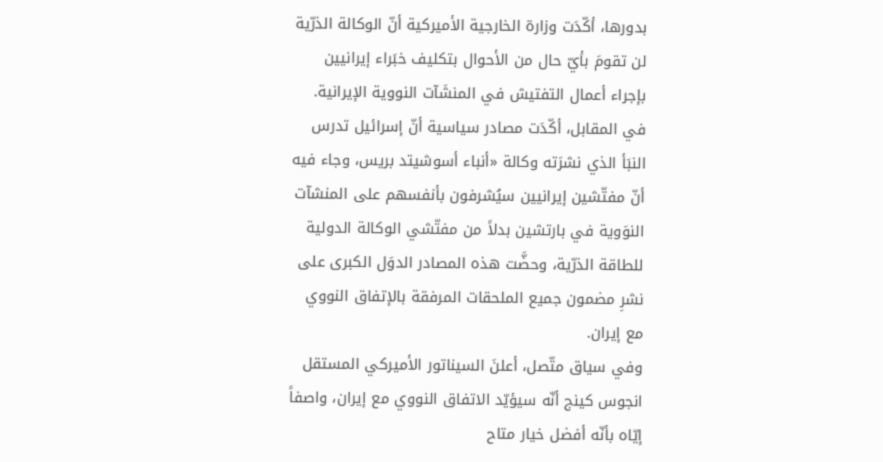بدورها، أكّدَت وزارة الخارجية الأميركية أنّ الوكالة الذرّية لن تقومَ بأيّ حال من الأحوال بتكليف خبَراء إيرانيين بإجراء أعمال التفتيش في المنشَآت النووية الإيرانية.
في المقابل، أكّدَت مصادر سياسية أنّ إسرائيل تدرس النبَأ الذي نشرَته وكالة «أنباء أسوشيتد بريس، وجاء فيه أنّ مفتّشين إيرانيين سيُشرفون بأنفسهم على المنشآت النوَوية في بارتشين بدلاً من مفتّشي الوكالة الدولية للطاقة الذرّية، وحضَّت هذه المصادر الدوَل الكبرى على نشرِ مضمون جميع الملحقات المرفقة بالإتفاق النووي مع إيران.
وفي سياق متّصل، أعلنَ السيناتور الأميركي المستقل انجوس كينج أنّه سيؤيّد الاتفاق النووي مع إيران، واصفاً إيّاه بأنّه أفضل خيار متاح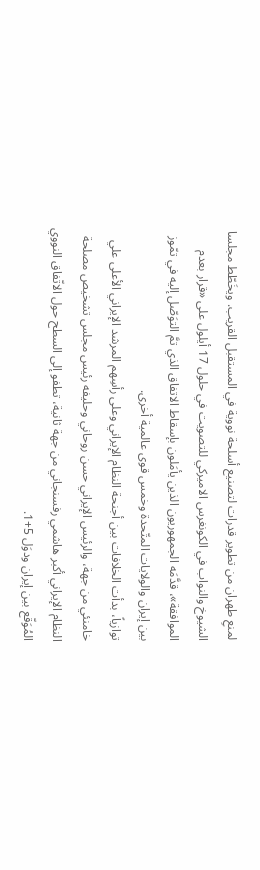لمنعِ طهران من تطوير قدرات لتصنيع أسلحة نووية في المستقبل القريب. ويخَطّط مجلسا الشيوخ والنواب في الكونغرس الاميركي للتصويت في حلول 17 أيلول على «قرار بعدم الموافقة»، قدَّمَه الجمهوريون الذين يأمَلون بإسقاط الاتفاق الذي تمَّ التوَصّل إليه في تمّوز بين إيران والولايات المتّحدة وخمس قوى عالمية أخرى.
توازياً، بدأت الخلافات بين أجنحة النظام الإيراني وعلى رأسِهم المرشد الإيراني الأعلى علي خامنئي من جهة، والرئيس الإيراني حسن روحاني وحليفه رئيس مجلس تشخيص مصلحة النظام الإيراني أكبر هاشمي رفسنجاني من جهة ثانية، تطفو إلى السطح حول الاتّفاق النووي المُوَقّع بين إيران ودوَل 5+1.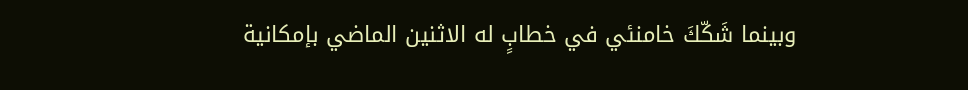وبينما شَكّكَ خامنئي في خطابٍ له الاثنين الماضي بإمكانية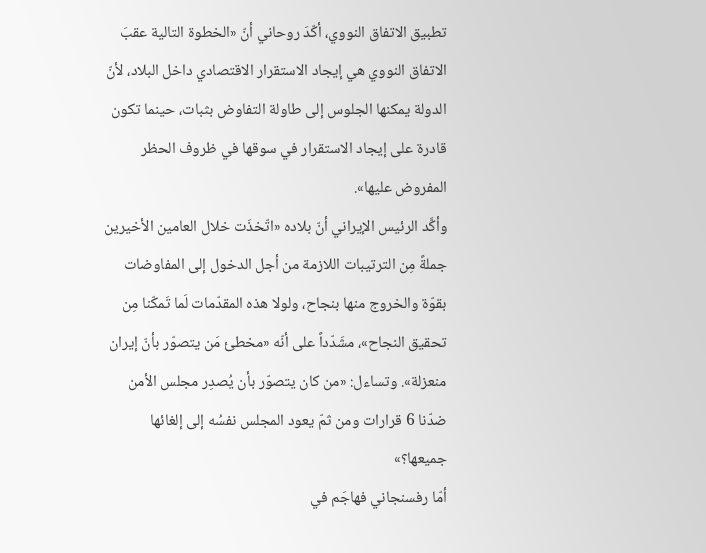تطبيق الاتفاق النووي، أكّدَ روحاني أنّ «الخطوة التالية عقبَ الاتفاق النووي هي إيجاد الاستقرار الاقتصادي داخل البلاد، لأنّ الدولة يمكنها الجلوس إلى طاولة التفاوض بثبات، حينما تكون قادرة على إيجاد الاستقرار في سوقها في ظروف الحظر المفروض عليها».
وأكَّد الرئيس الإيراني أنّ بلاده «اتّخذَت خلال العامين الأخيرين جملةً مِن الترتيبات اللازمة من أجل الدخول إلى المفاوضات بقوّة والخروج منها بنجاح، ولولا هذه المقدّمات لَما تَمكّنا مِن تحقيق النجاح»، مشَدّداً على أنّه «مخطئ مَن يتصوّر بأنّ إيران منعزلة». وتساءل: «من كان يتصوّر بأن يُصدِر مجلس الأمن ضدّنا 6 قرارات ومن ثمّ يعود المجلس نفسُه إلى إلغائها جميعها؟»
أمّا رفسنجاني فهاجَم في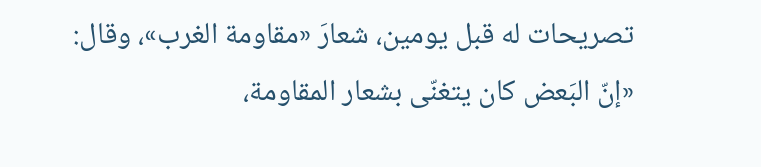تصريحات له قبل يومين، شعارَ «مقاومة الغرب»، وقال: «إنّ البَعض كان يتغنّى بشعار المقاومة،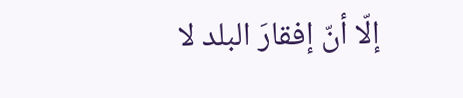إلّا أنّ إفقارَ البلد لا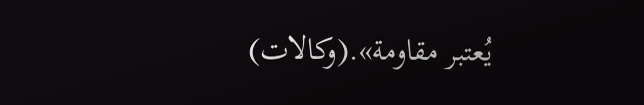يُعتبر مقاومة».(وكالات)